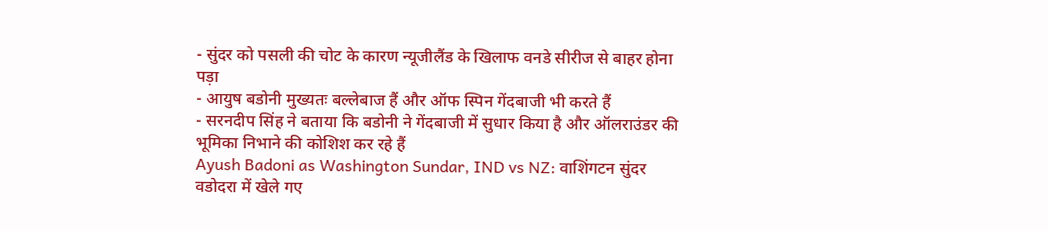- सुंदर को पसली की चोट के कारण न्यूजीलैंड के खिलाफ वनडे सीरीज से बाहर होना पड़ा
- आयुष बडोनी मुख्यतः बल्लेबाज हैं और ऑफ स्पिन गेंदबाजी भी करते हैं
- सरनदीप सिंह ने बताया कि बडोनी ने गेंदबाजी में सुधार किया है और ऑलराउंडर की भूमिका निभाने की कोशिश कर रहे हैं
Ayush Badoni as Washington Sundar, IND vs NZ: वाशिंगटन सुंदर वडोदरा में खेले गए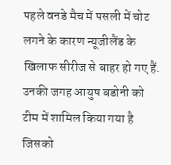पहले वनडे मैच में पसली में चोट लगने के कारण न्यूजीलैंड के खिलाफ सीरीज से बाहर हो गए हैं. उनकी जगह आयुष बडोनी को टीम में शामिल किया गया है जिसको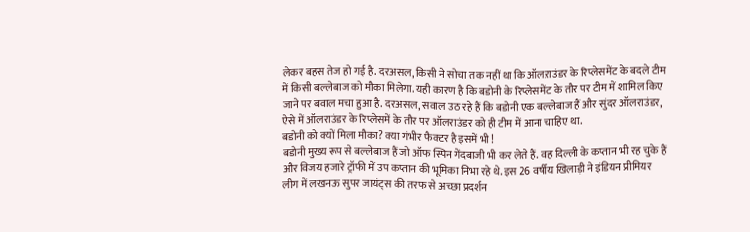लेकर बहस तेज हो गई है. दरअसल, किसी ने सोचा तक नहीं था कि ऑलऱाउंडर के रिप्लेसमेंट के बदले टीम में किसी बल्लेबाज को मौका मिलेगा. यही कारण है कि बडोनी के रिप्लेसमेंट के तौर पर टीम में शामिल किए जाने पर बवाल मचा हुआ है. दरअसल, सवाल उठ रहे हैं कि बडोनी एक बल्लेबाज हैं और सुंदर ऑलराउंडर, ऐसे में ऑलराउंडर के रिप्लेसमें के तौर पर ऑलराउंडर को ही टीम में आना चाहिए था.
बडोनी को क्यों मिला मौका? क्या गंभीर फैक्टर है इसमें भी !
बडोनी मुख्य रूप से बल्लेबाज हैं जो ऑफ स्पिन गेंदबाजी भी कर लेते हैं. वह दिल्ली के कप्तान भी रह चुके हैं और विजय हजारे ट्रॉफी में उप कप्तान की भूमिका निभा रहे थे. इस 26 वर्षीय खिलाड़ी ने इंडियन प्रीमियर लीग में लखनऊ सुपर जायंट्स की तरफ से अच्छा प्रदर्शन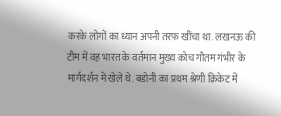करके लोगों का ध्यान अपनी तरफ खींचा था. लखनऊ की टीम में वह भारत के वर्तमान मुख्य कोच गौतम गंभीर के मार्गदर्शन में खेले थे. बडोनी का प्रथम श्रेणी क्रिकेट में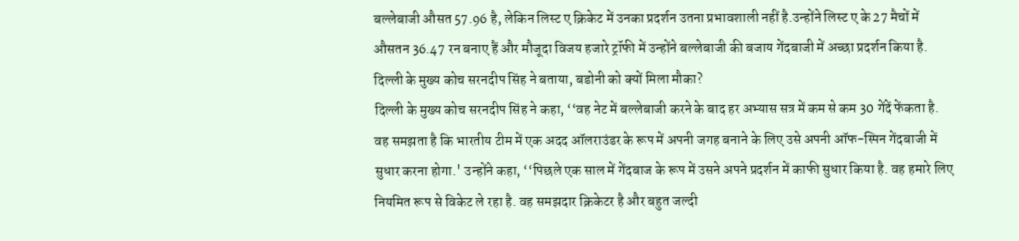बल्लेबाजी औसत 57.96 है, लेकिन लिस्ट ए क्रिकेट में उनका प्रदर्शन उतना प्रभावशाली नहीं है.उन्होंने लिस्ट ए के 27 मैचों में औसतन 36.47 रन बनाए हैं और मौजूदा विजय हजारे ट्रॉफी में उन्होंने बल्लेबाजी की बजाय गेंदबाजी में अच्छा प्रदर्शन किया है.
दिल्ली के मुख्य कोच सरनदीप सिंह ने बताया, बडोनी को क्यों मिला मौका?
दिल्ली के मुख्य कोच सरनदीप सिंह ने कहा, ‘‘वह नेट में बल्लेबाजी करने के बाद हर अभ्यास सत्र में कम से कम 30 गेंदें फेंकता है. वह समझता है कि भारतीय टीम में एक अदद ऑलराउंडर के रूप में अपनी जगह बनाने के लिए उसे अपनी ऑफ-स्पिन गेंदबाजी में सुधार करना होगा.' उन्होंने कहा, ‘‘पिछले एक साल में गेंदबाज के रूप में उसने अपने प्रदर्शन में काफी सुधार किया है. वह हमारे लिए नियमित रूप से विकेट ले रहा है. वह समझदार क्रिकेटर है और बहुत जल्दी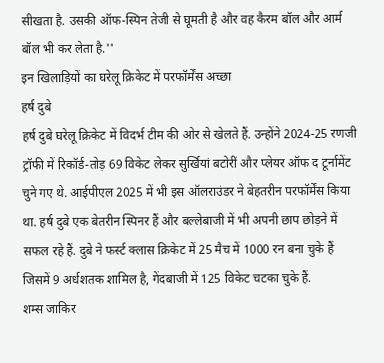सीखता है. उसकी ऑफ-स्पिन तेजी से घूमती है और वह कैरम बॉल और आर्म बॉल भी कर लेता है.''
इन खिलाड़ियों का घरेलू क्रिकेट में परफॉर्मेंस अच्छा
हर्ष दुबे
हर्ष दुबे घरेलू क्रिकेट में विदर्भ टीम की ओर से खेलते हैं. उन्होंने 2024-25 रणजी ट्रॉफी में रिकॉर्ड-तोड़ 69 विकेट लेकर सुर्खियां बटोरीं और प्लेयर ऑफ द टूर्नामेंट चुने गए थे. आईपीएल 2025 में भी इस ऑलराउंडर ने बेहतरीन परफॉर्मेंस किया था. हर्ष दुबे एक बेतरीन स्पिनर हैं और बल्लेबाजी में भी अपनी छाप छोड़ने में सफल रहे हैं. दुबे ने फर्स्ट क्लास क्रिकेट में 25 मैच में 1000 रन बना चुके हैं जिसमें 9 अर्धशतक शामिल है, गेंदबाजी में 125 विकेट चटका चुके हैं.
शम्स जाकिर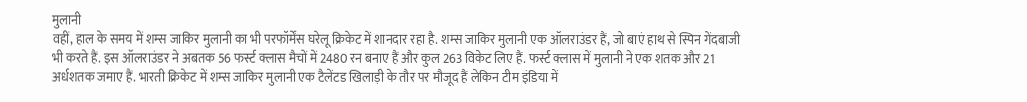मुलानी
वहीं, हाल के समय में शम्स जाकिर मुलानी का भी परफॉर्मेंस घरेलू क्रिकेट में शानदार रहा है. शम्स जाकिर मुलानी एक ऑलराउंडर हैं, जो बाएं हाथ से स्पिन गेंदबाजी भी करते हैं. इस ऑलराउंडर ने अबतक 56 फर्स्ट क्लास मैचों में 2480 रन बनाए हैं और कुल 263 विकेट लिए हैं. फर्स्ट क्लास में मुलानी ने एक शतक और 21 अर्धशतक जमाए हैं. भारती क्रिकेट में शम्स जाकिर मुलानी एक टैलेंटड खिलाड़ी के तौर पर मौजूद हैं लेकिन टीम इंडिया में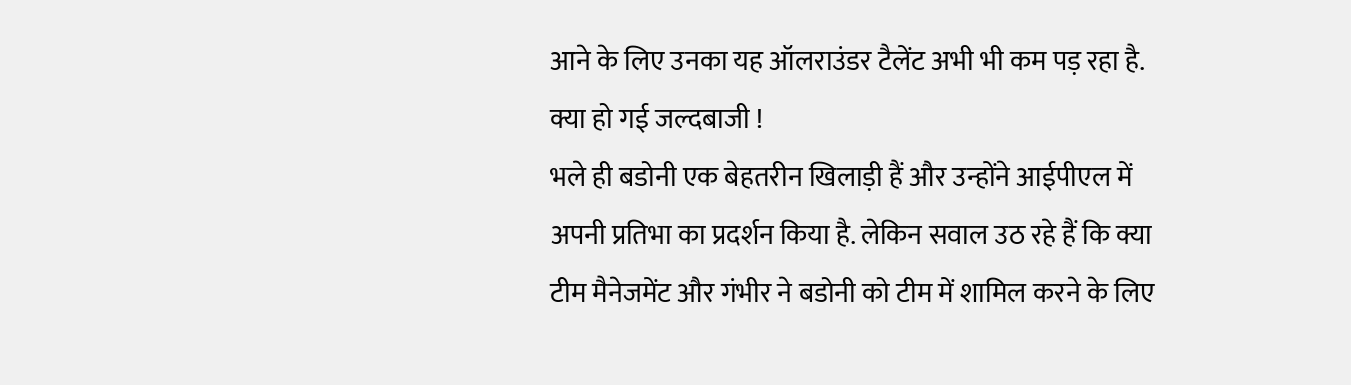आने के लिए उनका यह ऑलराउंडर टैलेंट अभी भी कम पड़ रहा है.
क्या हो गई जल्दबाजी !
भले ही बडोनी एक बेहतरीन खिलाड़ी हैं और उन्होंने आईपीएल में अपनी प्रतिभा का प्रदर्शन किया है. लेकिन सवाल उठ रहे हैं कि क्या टीम मैनेजमेंट और गंभीर ने बडोनी को टीम में शामिल करने के लिए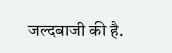जल्दबाजी की है.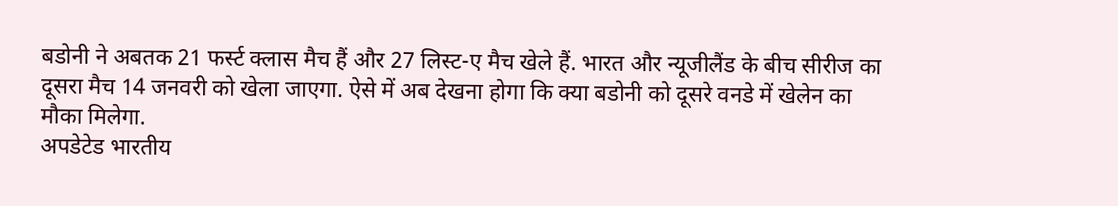बडोनी ने अबतक 21 फर्स्ट क्लास मैच हैं और 27 लिस्ट-ए मैच खेले हैं. भारत और न्यूजीलैंड के बीच सीरीज का दूसरा मैच 14 जनवरी को खेला जाएगा. ऐसे में अब देखना होगा कि क्या बडोनी को दूसरे वनडे में खेलेन का मौका मिलेगा.
अपडेटेड भारतीय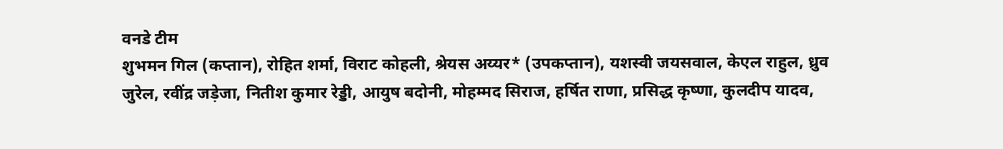वनडे टीम
शुभमन गिल (कप्तान), रोहित शर्मा, विराट कोहली, श्रेयस अय्यर* (उपकप्तान), यशस्वी जयसवाल, केएल राहुल, ध्रुव जुरेल, रवींद्र जड़ेजा, नितीश कुमार रेड्डी, आयुष बदोनी, मोहम्मद सिराज, हर्षित राणा, प्रसिद्ध कृष्णा, कुलदीप यादव,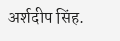अर्शदीप सिंह.